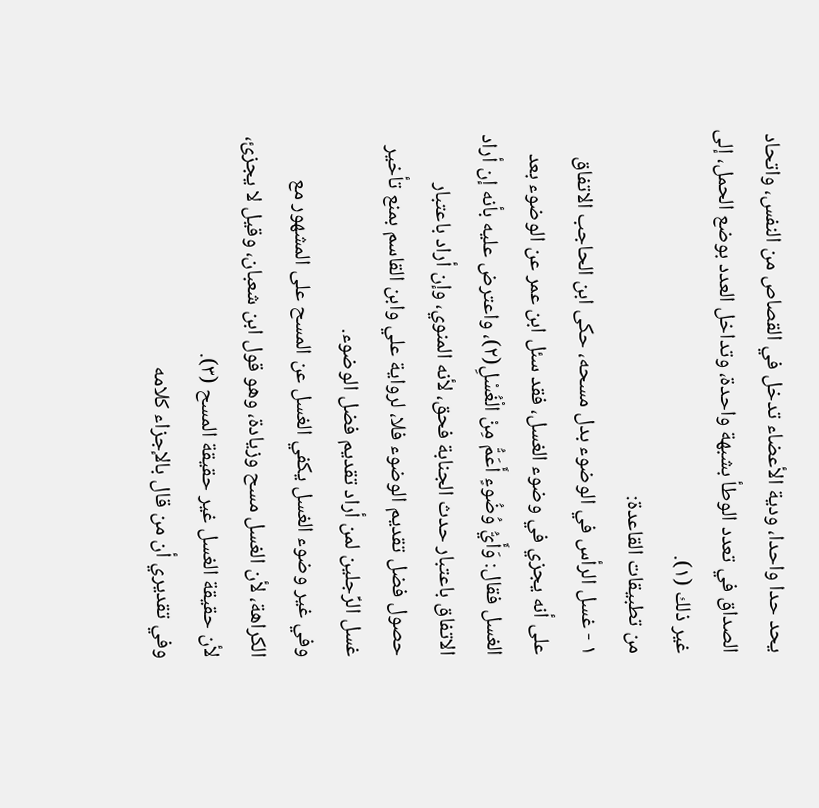يحد حدا واحدا، ودية الأعضاء تدخل في القصاص من النفس، واتحاد الصداق في تعدد الوطأ بشبهة واحدة، وتداخل العدد بوضع الحمل، إلى غير ذلك (١).
من تطبيقات القاعدة:
١ - غسل الرأس في الوضوء بدل مسحه، حكى ابن الحاجب الاتفاق على أنه يجزي في وضوء الغسل، فقد سئل ابن عمر عن الوضوء بعد الغسل فقال: وَأَيُّ وُضُوءٍ أَعَمُّ مِنْ الْغُسْلِ(٢)، واعترض عليه بأنه إن أراد الاتفاق باعتبار حدث الجنابة فحق، لأنه المنوي، وإن أراد باعتبار حصول فضل تقديم الوضوء فلا، لرواية علي وابن القاسم بمنع تأخير غسل الرِّجلين لمن أراد تقديم فضل الوضوء.
وفي غير وضوء الغسل يكفي الغسل عن المسح على المشهور مع الكراهة، لأن الغسل مسح وزيادة، وهو قول ابن شعبان، وقيل لا يجزئ، لأن حقيقة الغسل غير حقيقة المسح (٣).
وفي تقديري أن من قال بالإجزاء كلامه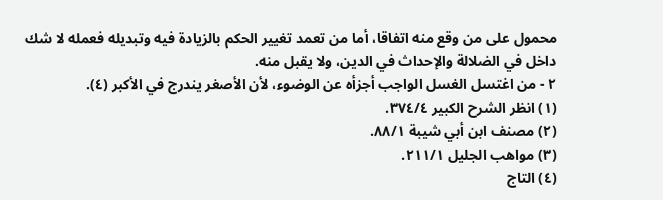محمول على من وقع منه اتفاقا، أما من تعمد تغيير الحكم بالزيادة فيه وتبديله فعمله لا شك داخل في الضلالة والإحداث في الدین، ولا يقبل منه.
٢ - من اغتسل الغسل الواجب أجزأه عن الوضوء، لأن الأصغر يندرج في الأكبر (٤).
(١) انظر الشرح الكبير ٣٧٤/٤.
(٢) مصنف ابن أبي شيبة ٨٨/١.
(٣) مواهب الجليل ٢١١/١.
(٤) التاج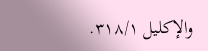والإكليل ٣١٨/١.